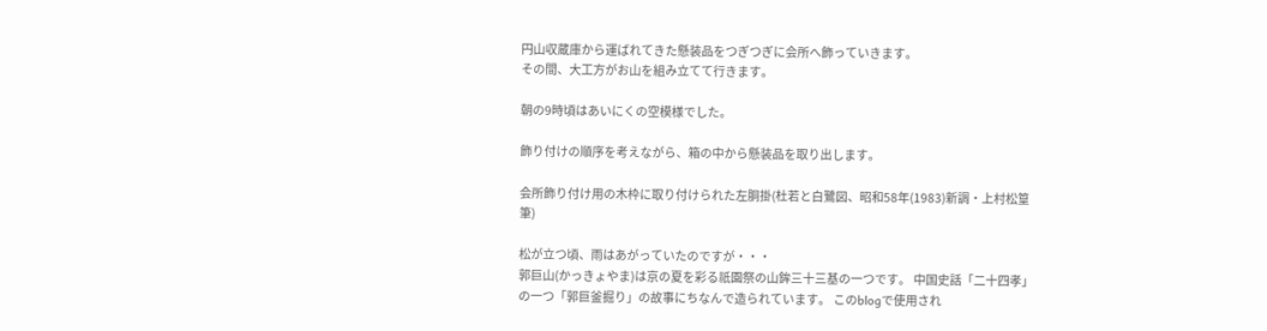円山収蔵庫から運ばれてきた懸装品をつぎつぎに会所へ飾っていきます。
その間、大工方がお山を組み立てて行きます。

朝の9時頃はあいにくの空模様でした。

飾り付けの順序を考えながら、箱の中から懸装品を取り出します。

会所飾り付け用の木枠に取り付けられた左胴掛(杜若と白鷺図、昭和58年(1983)新調・上村松篁筆)

松が立つ頃、雨はあがっていたのですが・・・
郭巨山(かっきょやま)は京の夏を彩る祇園祭の山鉾三十三基の一つです。 中国史話「二十四孝」の一つ「郭巨釜掘り」の故事にちなんで造られています。 このblogで使用され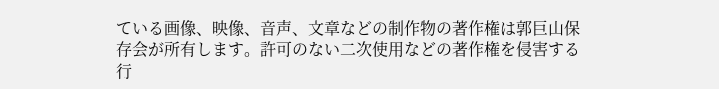ている画像、映像、音声、文章などの制作物の著作権は郭巨山保存会が所有します。許可のない二次使用などの著作権を侵害する行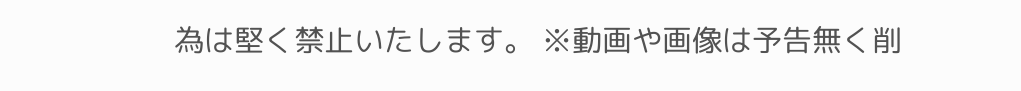為は堅く禁止いたします。 ※動画や画像は予告無く削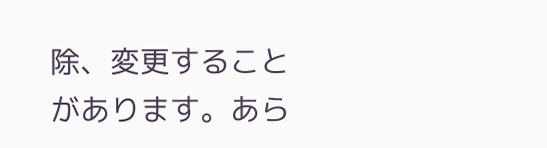除、変更することがあります。あら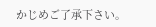かじめご了承下さい。